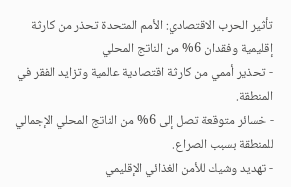تأثير الحرب الاقتصادي: الأمم المتحدة تحذر من كارثة إقليمية وفقدان 6% من الناتج المحلي
- تحذير أممي من كارثة اقتصادية عالمية وتزايد الفقر في المنطقة.
- خسائر متوقعة تصل إلى 6% من الناتج المحلي الإجمالي للمنطقة بسبب الصراع.
- تهديد وشيك للأمن الغذائي الإقليمي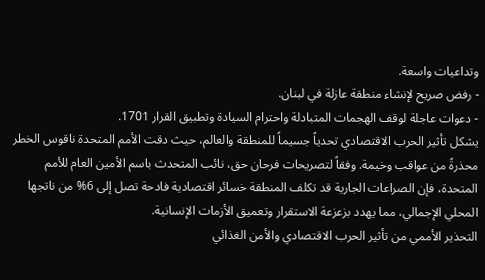وتداعيات واسعة.
- رفض صريح لإنشاء منطقة عازلة في لبنان.
- دعوات عاجلة لوقف الهجمات المتبادلة واحترام السيادة وتطبيق القرار 1701.
يشكل تأثير الحرب الاقتصادي تحدياً جسيماً للمنطقة والعالم، حيث دقت الأمم المتحدة ناقوس الخطر محذرةً من عواقب وخيمة. وفقاً لتصريحات فرحان حق، نائب المتحدث باسم الأمين العام للأمم المتحدة، فإن الصراعات الجارية قد تكلف المنطقة خسائر اقتصادية فادحة تصل إلى 6% من ناتجها المحلي الإجمالي، مما يهدد بزعزعة الاستقرار وتعميق الأزمات الإنسانية.
التحذير الأممي من تأثير الحرب الاقتصادي والأمن الغذائي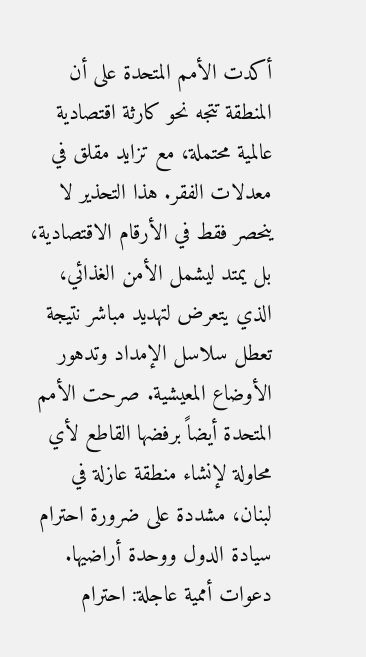أكدت الأمم المتحدة على أن المنطقة تتجه نحو كارثة اقتصادية عالمية محتملة، مع تزايد مقلق في معدلات الفقر. هذا التحذير لا ينحصر فقط في الأرقام الاقتصادية، بل يمتد ليشمل الأمن الغذائي، الذي يتعرض لتهديد مباشر نتيجة تعطل سلاسل الإمداد وتدهور الأوضاع المعيشية. صرحت الأمم المتحدة أيضاً برفضها القاطع لأي محاولة لإنشاء منطقة عازلة في لبنان، مشددة على ضرورة احترام سيادة الدول ووحدة أراضيها.
دعوات أممية عاجلة: احترام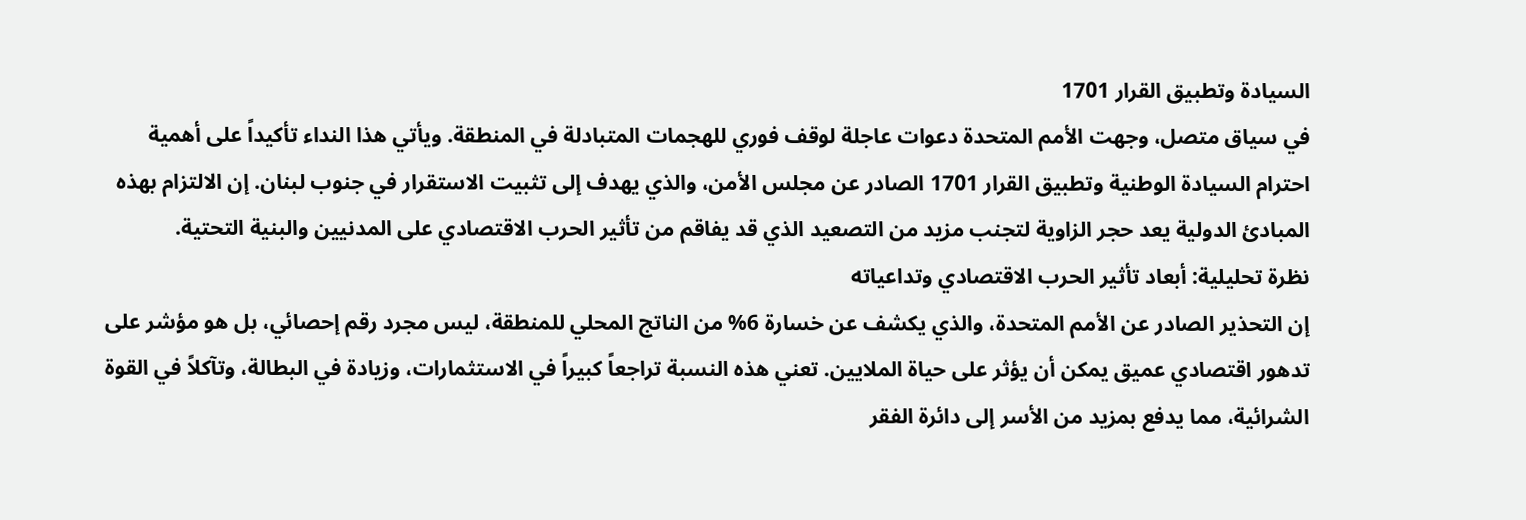السيادة وتطبيق القرار 1701
في سياق متصل، وجهت الأمم المتحدة دعوات عاجلة لوقف فوري للهجمات المتبادلة في المنطقة. ويأتي هذا النداء تأكيداً على أهمية احترام السيادة الوطنية وتطبيق القرار 1701 الصادر عن مجلس الأمن، والذي يهدف إلى تثبيت الاستقرار في جنوب لبنان. إن الالتزام بهذه المبادئ الدولية يعد حجر الزاوية لتجنب مزيد من التصعيد الذي قد يفاقم من تأثير الحرب الاقتصادي على المدنيين والبنية التحتية.
نظرة تحليلية: أبعاد تأثير الحرب الاقتصادي وتداعياته
إن التحذير الصادر عن الأمم المتحدة، والذي يكشف عن خسارة 6% من الناتج المحلي للمنطقة، ليس مجرد رقم إحصائي، بل هو مؤشر على تدهور اقتصادي عميق يمكن أن يؤثر على حياة الملايين. تعني هذه النسبة تراجعاً كبيراً في الاستثمارات، وزيادة في البطالة، وتآكلاً في القوة الشرائية، مما يدفع بمزيد من الأسر إلى دائرة الفقر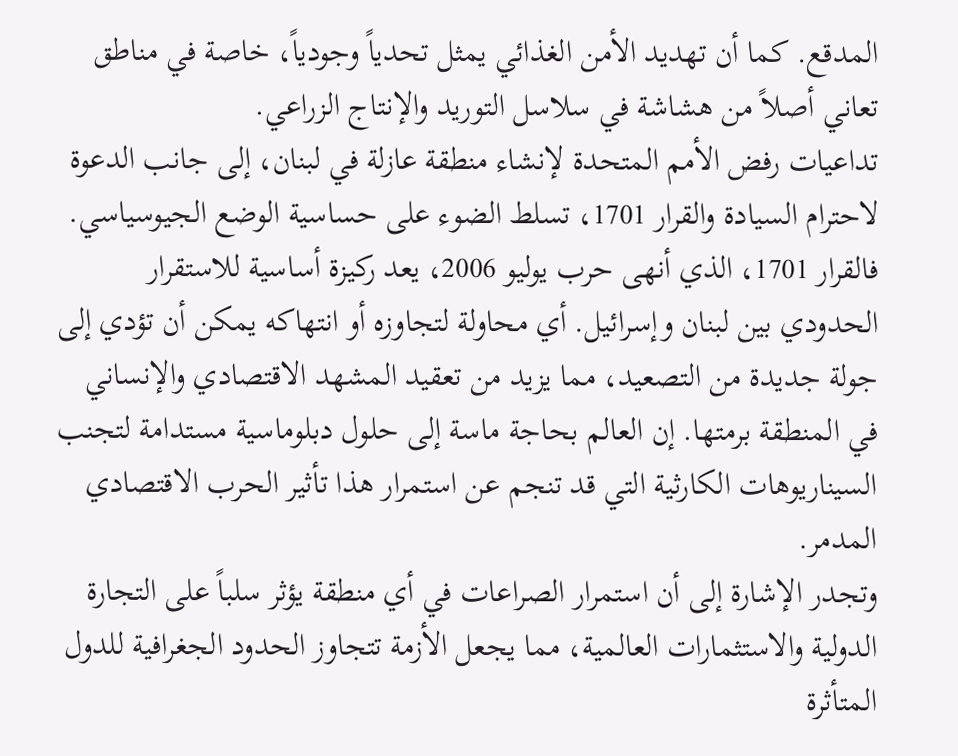المدقع. كما أن تهديد الأمن الغذائي يمثل تحدياً وجودياً، خاصة في مناطق تعاني أصلاً من هشاشة في سلاسل التوريد والإنتاج الزراعي.
تداعيات رفض الأمم المتحدة لإنشاء منطقة عازلة في لبنان، إلى جانب الدعوة لاحترام السيادة والقرار 1701، تسلط الضوء على حساسية الوضع الجيوسياسي. فالقرار 1701، الذي أنهى حرب يوليو 2006، يعد ركيزة أساسية للاستقرار الحدودي بين لبنان وإسرائيل. أي محاولة لتجاوزه أو انتهاكه يمكن أن تؤدي إلى جولة جديدة من التصعيد، مما يزيد من تعقيد المشهد الاقتصادي والإنساني في المنطقة برمتها. إن العالم بحاجة ماسة إلى حلول دبلوماسية مستدامة لتجنب السيناريوهات الكارثية التي قد تنجم عن استمرار هذا تأثير الحرب الاقتصادي المدمر.
وتجدر الإشارة إلى أن استمرار الصراعات في أي منطقة يؤثر سلباً على التجارة الدولية والاستثمارات العالمية، مما يجعل الأزمة تتجاوز الحدود الجغرافية للدول المتأثرة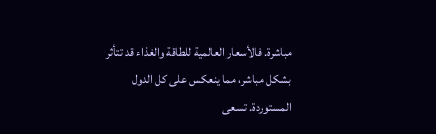مباشرة. فالأسعار العالمية للطاقة والغذاء قد تتأثر بشكل مباشر، مما ينعكس على كل الدول المستوردة. تسعى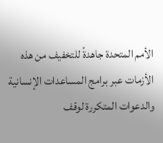الأمم المتحدة جاهدةً للتخفيف من هذه الأزمات عبر برامج المساعدات الإنسانية والدعوات المتكررة لوقف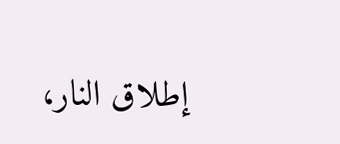إطلاق النار،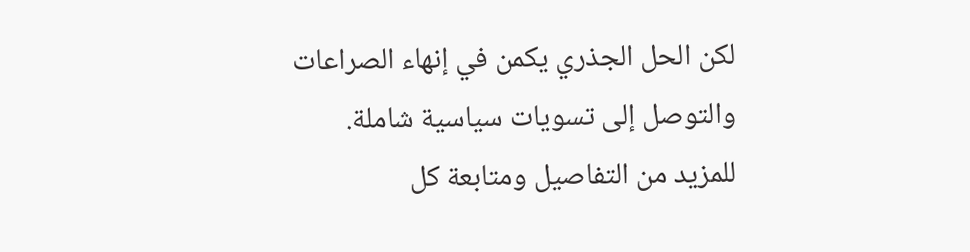لكن الحل الجذري يكمن في إنهاء الصراعات والتوصل إلى تسويات سياسية شاملة.
للمزيد من التفاصيل ومتابعة كل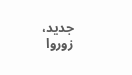جديد، زوروا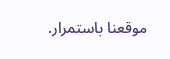موقعنا باستمرار.